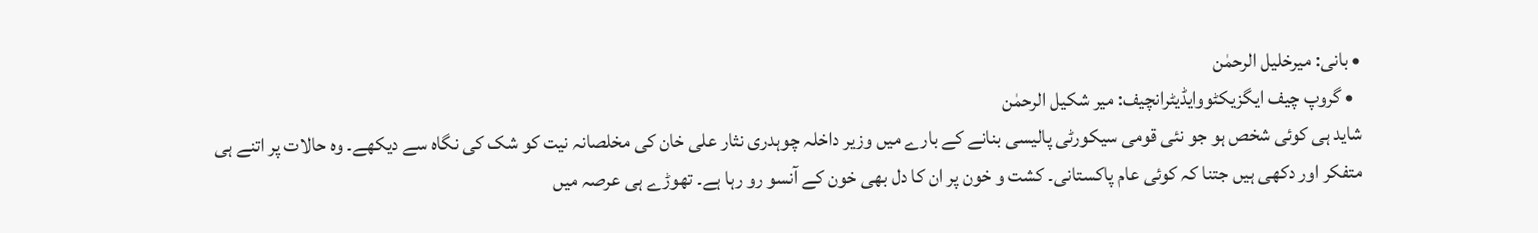• بانی: میرخلیل الرحمٰن
  • گروپ چیف ایگزیکٹووایڈیٹرانچیف: میر شکیل الرحمٰن
شاید ہی کوئی شخص ہو جو نئی قومی سیکورٹی پالیسی بنانے کے بارے میں وزیر داخلہ چوہدری نثار علی خان کی مخلصانہ نیت کو شک کی نگاہ سے دیکھے۔ وہ حالات پر اتنے ہی متفکر اور دکھی ہیں جتنا کہ کوئی عام پاکستانی۔ کشت و خون پر ان کا دل بھی خون کے آنسو رو رہا ہے۔ تھوڑے ہی عرصہ میں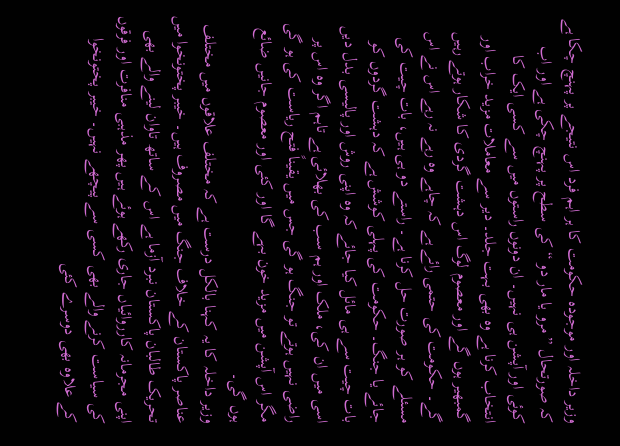وزیر داخلہ اور موجودہ حکومت کا ہر اہم فرد اس نتیجے پر پہنچ چکا ہے کہ صورتحال ” مرو یا مار دو “ کی سطح پر پہنچ چکی ہے اور اب کوئی اور آپشن ہی نہیں۔ ان دونوں راستوں میں سے کسی ایک کا انتخاب کرنا ہے وہ بھی بہت جلد۔ دیر سے معاملات مزید خراب اور گمبھیر ہوں گے اور معصوم لوگ اس دہشت گردی کا شکار ہوتے رہیں گے۔ حکومت کی حتمی رائے ہے کہ چاہے وہ رہے نہ رہے اس نے اس مسئلے کو ہر صورت حل کرنا ہے۔ راستے دو ہی ہیں، بات چیت کی جائے یا جنگ۔ حکومت کی پہلی کوشش ہے کہ دہشت گردوں کو بات چیت سے ہی مائل کیا جائے کہ وہ اپنی روش اور پالیسی بدل دیں اسی میں ان کی، ملک اور ہم سب کی بھلائی ہے تاہم اگر وہ اس پر راضی نہیں ہوتے تو جنگ ہو گی جس میں یقیناً فتح ریاست کی ہو گی مگر اس آپشن میں مزید خون بہے گا اور کئی اور معصوم جانیں ضائع ہوں گی۔
وزیر داخلہ کا یہ کہنا بالکل درست ہے کہ مختلف علاقوں میں مختلف عناصر پاکستان کے خلاف جنگ میں مصروف ہیں۔ خیبر پختونخوا میں تحریک طالبان پاکستان نبرد آزما ہے اس کے ساتھ تاوان لینے والے بھی اپنی مجرمانہ کارروائیاں جاری رکھے ہوئے ہیں پھر مذہبی منافرت اور فرقوں کی سیاست کرنے والے بھی کسی سے پیچھے نہیں۔ خیبر پختونخوا کے علاوہ بھی دوسرے کئی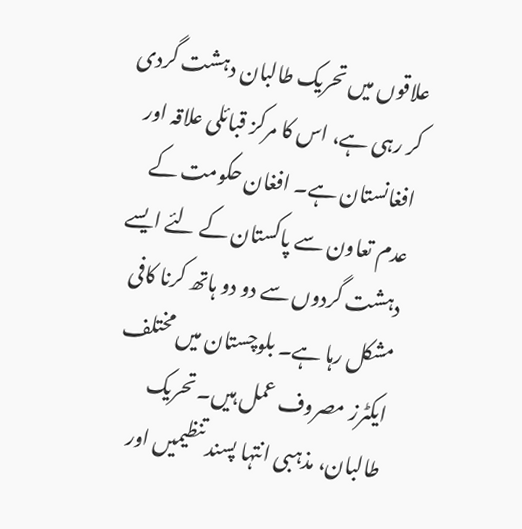علاقوں میں تحریک طالبان دہشت گردی کر رہی ہے، اس کا مرکز قبائلی علاقہ اور افغانستان ہے۔ افغان حکومت کے عدم تعاون سے پاکستان کے لئے ایسے دہشت گردوں سے دو دو ہاتھ کرنا کافی مشکل رہا ہے۔ بلوچستان میں مختلف ایکٹرز مصروف عمل ہیں۔ تحریک طالبان، مذہبی انتہا پسند تنظیمیں اور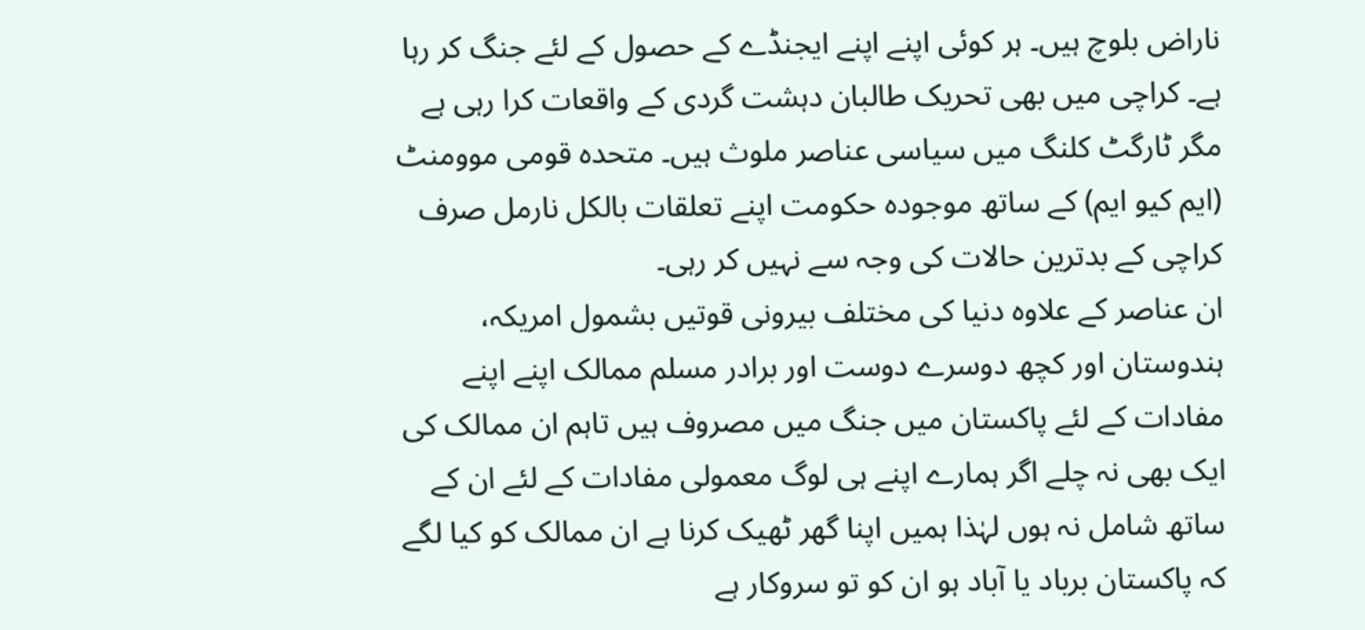ناراض بلوچ ہیں۔ ہر کوئی اپنے اپنے ایجنڈے کے حصول کے لئے جنگ کر رہا ہے۔ کراچی میں بھی تحریک طالبان دہشت گردی کے واقعات کرا رہی ہے مگر ٹارگٹ کلنگ میں سیاسی عناصر ملوث ہیں۔ متحدہ قومی موومنٹ (ایم کیو ایم) کے ساتھ موجودہ حکومت اپنے تعلقات بالکل نارمل صرف کراچی کے بدترین حالات کی وجہ سے نہیں کر رہی۔
ان عناصر کے علاوہ دنیا کی مختلف بیرونی قوتیں بشمول امریکہ، ہندوستان اور کچھ دوسرے دوست اور برادر مسلم ممالک اپنے اپنے مفادات کے لئے پاکستان میں جنگ میں مصروف ہیں تاہم ان ممالک کی ایک بھی نہ چلے اگر ہمارے اپنے ہی لوگ معمولی مفادات کے لئے ان کے ساتھ شامل نہ ہوں لہٰذا ہمیں اپنا گھر ٹھیک کرنا ہے ان ممالک کو کیا لگے کہ پاکستان برباد یا آباد ہو ان کو تو سروکار ہے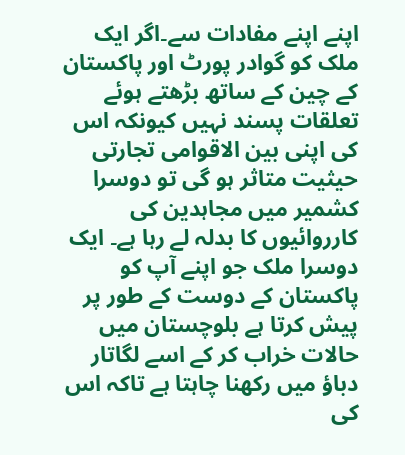اپنے اپنے مفادات سے۔اگر ایک ملک کو گوادر پورٹ اور پاکستان کے چین کے ساتھ بڑھتے ہوئے تعلقات پسند نہیں کیونکہ اس کی اپنی بین الاقوامی تجارتی حیثیت متاثر ہو گی تو دوسرا کشمیر میں مجاہدین کی کارروائیوں کا بدلہ لے رہا ہے۔ ایک دوسرا ملک جو اپنے آپ کو پاکستان کے دوست کے طور پر پیش کرتا ہے بلوچستان میں حالات خراب کر کے اسے لگاتار دباؤ میں رکھنا چاہتا ہے تاکہ اس کی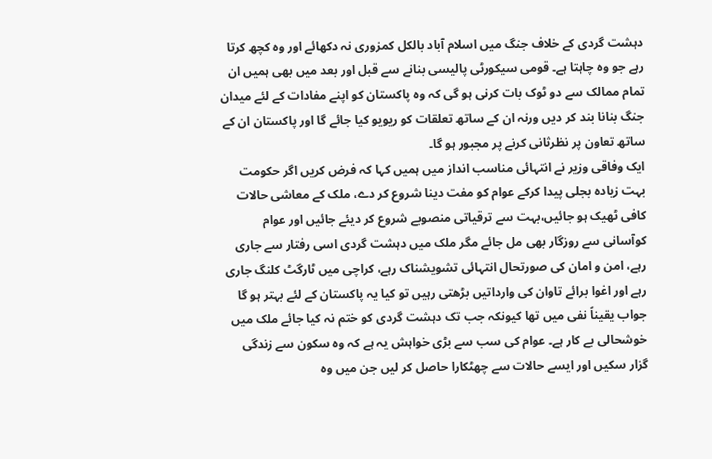دہشت گردی کے خلاف جنگ میں اسلام آباد بالکل کمزوری نہ دکھائے اور وہ کچھ کرتا رہے جو وہ چاہتا ہے۔ قومی سیکورٹی پالیسی بنانے سے قبل اور بعد میں بھی ہمیں ان تمام ممالک سے دو ٹوک بات کرنی ہو گی کہ وہ پاکستان کو اپنے مفادات کے لئے میدان جنگ بنانا بند کر دیں ورنہ ان کے ساتھ تعلقات کو ریویو کیا جائے گا اور پاکستان ان کے ساتھ تعاون پر نظرثانی کرنے پر مجبور ہو گا۔
ایک وفاقی وزیر نے انتہائی مناسب انداز میں ہمیں کہا کہ فرض کریں اگر حکومت بہت زیادہ بجلی پیدا کرکے عوام کو مفت دینا شروع کر دے، ملک کے معاشی حالات کافی ٹھیک ہو جائیں،بہت سے ترقیاتی منصوبے شروع کر دیئے جائیں اور عوام کوآسانی سے روزگار بھی مل جائے مگر ملک میں دہشت گردی اسی رفتار سے جاری رہے، امن و امان کی صورتحال انتہائی تشویشناک رہے، کراچی میں ٹارگٹ کلنگ جاری رہے اور اغوا برائے تاوان کی وارداتیں بڑھتی رہیں تو کیا یہ پاکستان کے لئے بہتر ہو گا جواب یقیناً نفی میں تھا کیونکہ جب تک دہشت گردی کو ختم نہ کیا جائے ملک میں خوشحالی بے کار ہے۔ عوام کی سب سے بڑی خواہش یہ ہے کہ وہ سکون سے زندگی گزار سکیں اور ایسے حالات سے چھٹکارا حاصل کر لیں جن میں وہ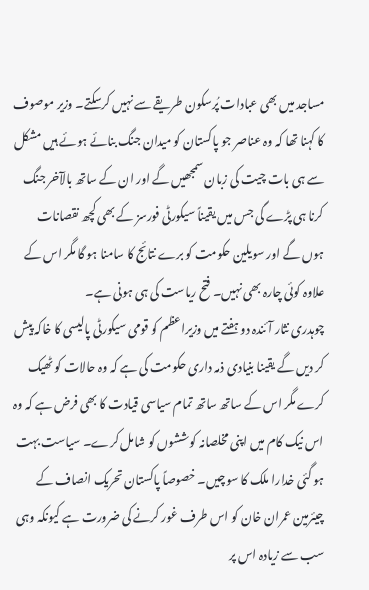مساجد میں بھی عبادات پُرسکون طریقے سے نہیں کرسکتے۔ وزیر موصوف کا کہنا تھا کہ وہ عناصر جو پاکستان کو میدان جنگ بنائے ہوئے ہیں مشکل سے ہی بات چیت کی زبان سمجھیں گے اور ان کے ساتھ بالآخر جنگ کرنا ہی پڑے گی جس میں یقیناً سیکورٹی فورسز کے بھی کچھ نقصانات ہوں گے اور سویلین حکومت کو برے نتائج کا سامنا ہو گا مگر اس کے علاوہ کوئی چارہ بھی نہیں۔ فتح ریاست کی ہی ہونی ہے۔
چوہدری نثار آئندہ دو ہفتے میں وزیراعظم کو قومی سیکورٹی پالیسی کا خاکہ پیش کر دیں گے یقینا بنیادی ذمہ داری حکومت کی ہے کہ وہ حالات کو ٹھیک کرے مگر اس کے ساتھ ساتھ تمام سیاسی قیادت کا بھی فرض ہے کہ وہ اس نیک کام میں اپنی مخلصانہ کوششوں کو شامل کرے۔ سیاست بہت ہو گئی خدارا ملک کا سوچیں۔ خصوصاً پاکستان تحریک انصاف کے چیئرمین عمران خان کو اس طرف غور کرنے کی ضرورت ہے کیونکہ وہی سب سے زیادہ اس پر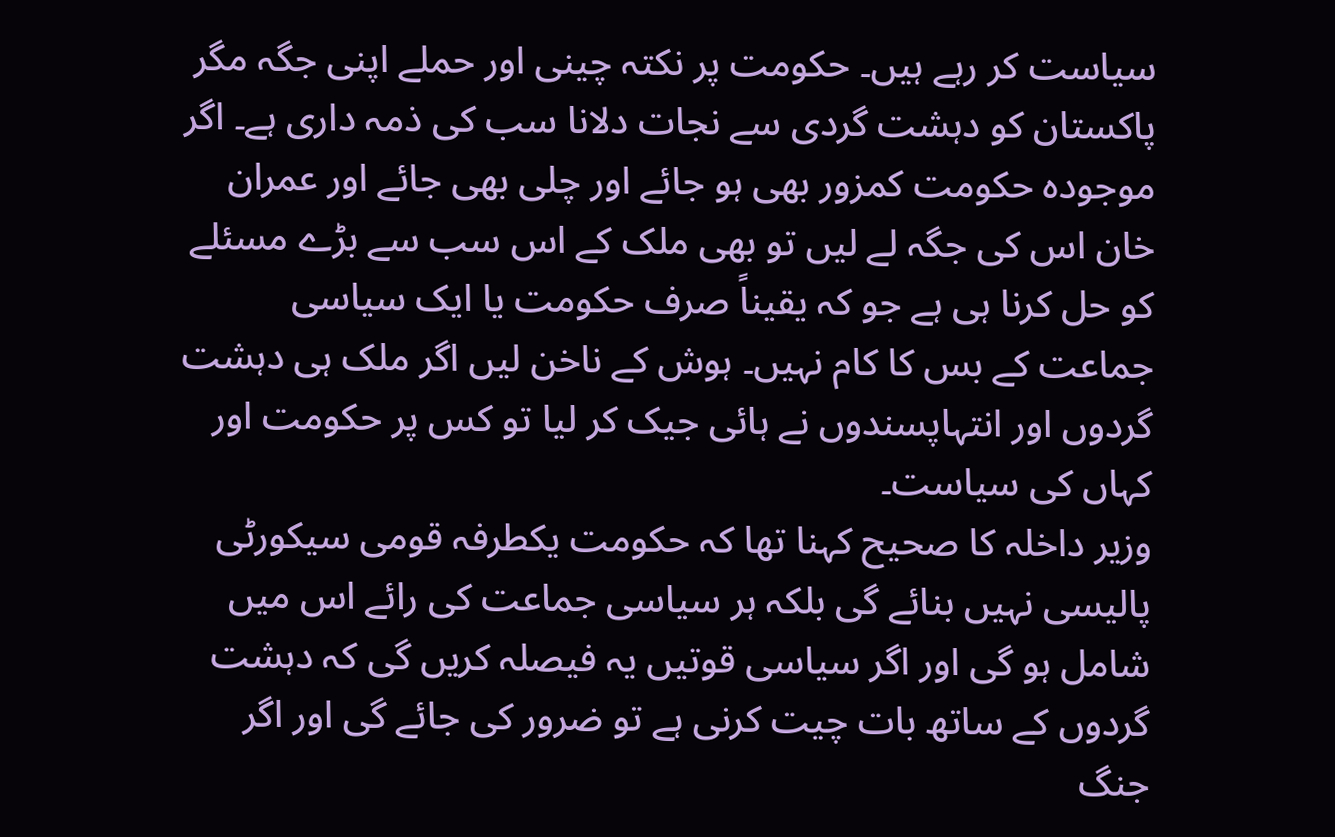سیاست کر رہے ہیں۔ حکومت پر نکتہ چینی اور حملے اپنی جگہ مگر پاکستان کو دہشت گردی سے نجات دلانا سب کی ذمہ داری ہے۔ اگر موجودہ حکومت کمزور بھی ہو جائے اور چلی بھی جائے اور عمران خان اس کی جگہ لے لیں تو بھی ملک کے اس سب سے بڑے مسئلے کو حل کرنا ہی ہے جو کہ یقیناً صرف حکومت یا ایک سیاسی جماعت کے بس کا کام نہیں۔ ہوش کے ناخن لیں اگر ملک ہی دہشت گردوں اور انتہاپسندوں نے ہائی جیک کر لیا تو کس پر حکومت اور کہاں کی سیاست۔
وزیر داخلہ کا صحیح کہنا تھا کہ حکومت یکطرفہ قومی سیکورٹی پالیسی نہیں بنائے گی بلکہ ہر سیاسی جماعت کی رائے اس میں شامل ہو گی اور اگر سیاسی قوتیں یہ فیصلہ کریں گی کہ دہشت گردوں کے ساتھ بات چیت کرنی ہے تو ضرور کی جائے گی اور اگر جنگ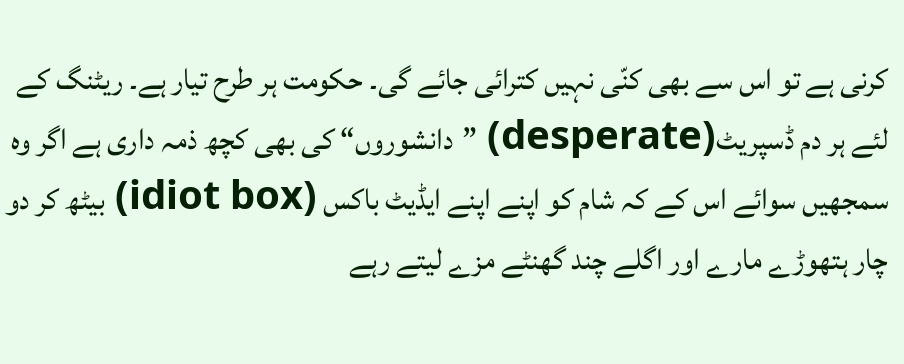کرنی ہے تو اس سے بھی کنّی نہیں کترائی جائے گی۔ حکومت ہر طرح تیار ہے۔ ریٹنگ کے لئے ہر دم ڈسپریٹ(desperate) ”دانشوروں“ کی بھی کچھ ذمہ داری ہے اگر وہ سمجھیں سوائے اس کے کہ شام کو اپنے اپنے ایڈیٹ باکس (idiot box) بیٹھ کر دو چار ہتھوڑے مارے اور اگلے چند گھنٹے مزے لیتے رہے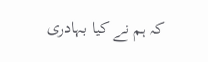کہ ہم نے کیا بہادری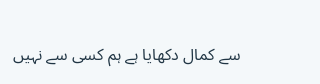سے کمال دکھایا ہے ہم کسی سے نہیں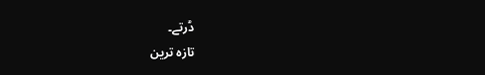ڈرتے۔
تازہ ترین